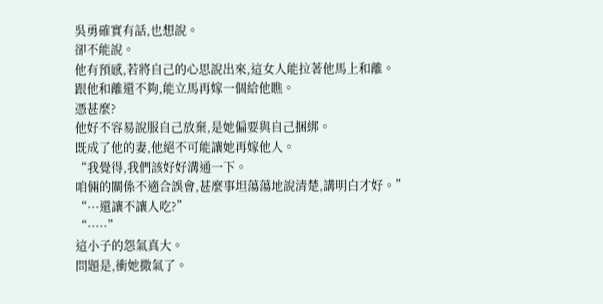吳勇確實有話,也想說。
卻不能說。
他有預感,若將自己的心思說出來,這女人能拉著他馬上和離。
跟他和離還不夠,能立馬再嫁一個給他瞧。
憑甚麼?
他好不容易說服自己放棄,是她偏要與自己捆綁。
既成了他的妻,他絕不可能讓她再嫁他人。
“我覺得,我們該好好溝通一下。
咱倆的關係不適合誤會,甚麼事坦蕩蕩地說清楚,講明白才好。”
“···還讓不讓人吃?”
“·····”
這小子的怨氣真大。
問題是,衝她撒氣了。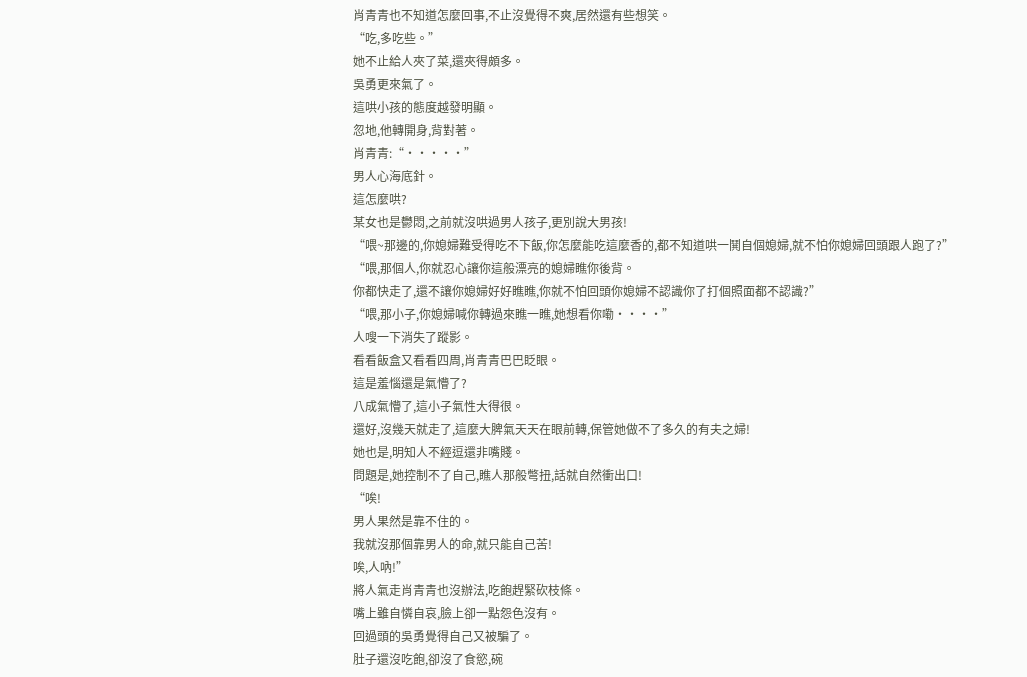肖青青也不知道怎麼回事,不止沒覺得不爽,居然還有些想笑。
“吃,多吃些。”
她不止給人夾了菜,還夾得頗多。
吳勇更來氣了。
這哄小孩的態度越發明顯。
忽地,他轉開身,背對著。
肖青青:“·····”
男人心海底針。
這怎麼哄?
某女也是鬱悶,之前就沒哄過男人孩子,更別說大男孩!
“喂~那邊的,你媳婦難受得吃不下飯,你怎麼能吃這麼香的,都不知道哄一鬨自個媳婦,就不怕你媳婦回頭跟人跑了?”
“喂,那個人,你就忍心讓你這般漂亮的媳婦瞧你後背。
你都快走了,還不讓你媳婦好好瞧瞧,你就不怕回頭你媳婦不認識你了打個照面都不認識?”
“喂,那小子,你媳婦喊你轉過來瞧一瞧,她想看你嘞····”
人嗖一下消失了蹤影。
看看飯盒又看看四周,肖青青巴巴眨眼。
這是羞惱還是氣懵了?
八成氣懵了,這小子氣性大得很。
還好,沒幾天就走了,這麼大脾氣天天在眼前轉,保管她做不了多久的有夫之婦!
她也是,明知人不經逗還非嘴賤。
問題是,她控制不了自己,瞧人那般彆扭,話就自然衝出口!
“唉!
男人果然是靠不住的。
我就沒那個靠男人的命,就只能自己苦!
唉,人吶!”
將人氣走肖青青也沒辦法,吃飽趕緊砍枝條。
嘴上雖自憐自哀,臉上卻一點怨色沒有。
回過頭的吳勇覺得自己又被騙了。
肚子還沒吃飽,卻沒了食慾,碗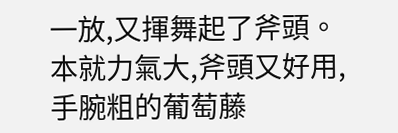一放,又揮舞起了斧頭。
本就力氣大,斧頭又好用,手腕粗的葡萄藤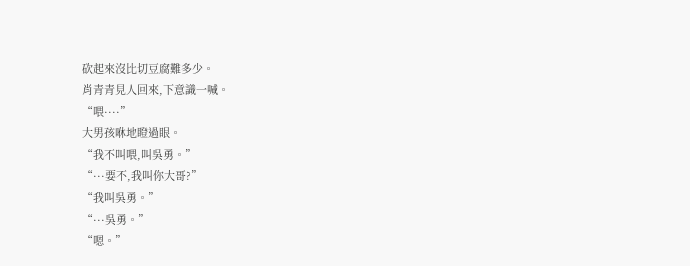砍起來沒比切豆腐難多少。
肖青青見人回來,下意識一喊。
“喂····”
大男孩咻地瞪過眼。
“我不叫喂,叫吳勇。”
“···要不,我叫你大哥?”
“我叫吳勇。”
“···吳勇。”
“嗯。”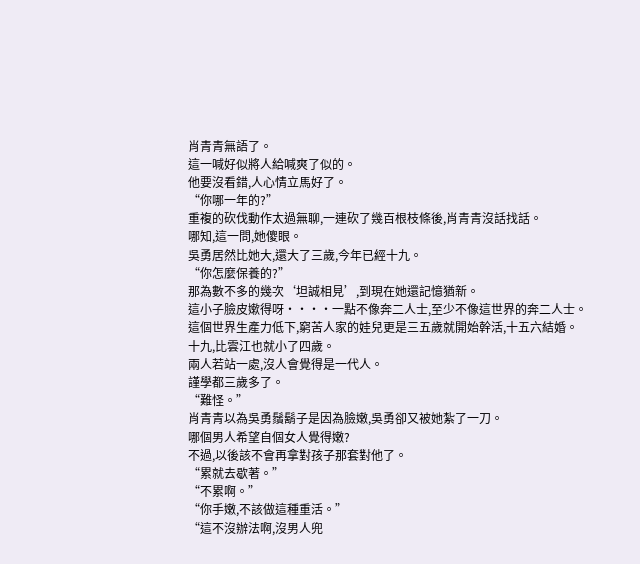肖青青無語了。
這一喊好似將人給喊爽了似的。
他要沒看錯,人心情立馬好了。
“你哪一年的?”
重複的砍伐動作太過無聊,一連砍了幾百根枝條後,肖青青沒話找話。
哪知,這一問,她傻眼。
吳勇居然比她大,還大了三歲,今年已經十九。
“你怎麼保養的?”
那為數不多的幾次‘坦誠相見’,到現在她還記憶猶新。
這小子臉皮嫰得呀····一點不像奔二人士,至少不像這世界的奔二人士。
這個世界生產力低下,窮苦人家的娃兒更是三五歲就開始幹活,十五六結婚。
十九,比雲江也就小了四歲。
兩人若站一處,沒人會覺得是一代人。
謹學都三歲多了。
“難怪。”
肖青青以為吳勇鬚鬍子是因為臉嫩,吳勇卻又被她紮了一刀。
哪個男人希望自個女人覺得嫩?
不過,以後該不會再拿對孩子那套對他了。
“累就去歇著。”
“不累啊。”
“你手嫩,不該做這種重活。”
“這不沒辦法啊,沒男人兜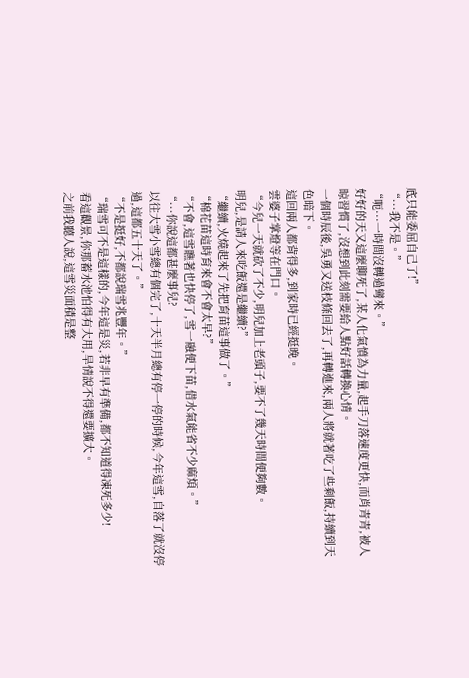底只能委屈自己了!”
“···我不是。”
“呃···一時間沒轉過彎來。”
好好的天又這麼聊死了,某人化氣憤為力量,起手刀落速度更快,而肖青青,被人晾習慣了,沒想到此刻需要給人點好話轉換心情。
一個時辰後,吳勇又送枝條回去了,再轉進來,兩人將就著吃了些剩飯,持續到天色暗下。
這回兩人都背得多,到家時已經挺晚。
雲婆子掌燈等在門口。
“今兒一天就砍了不少,明兒加上老頭子,要不了幾天時間便夠數。
明兒,是請人來吃飯還是繼續?”
“繼續,火燒起來了先把育苗這事做了。”
“棉花苗這時育來會不會太早?”
“不會,這雪瞧著也快停了,雪一融便下苗,借水氣能省不少麻煩。”
“···你說這都甚麼事兒?
以往大雪小雪總有個完了,十天半月總有停一停的時候,今年這雪,自落了就沒停過,這都五十天了。”
“不是挺好,不都說瑞雪兆豐年。”
“瑞雪可不是這樣的,今年這是災,若非早有準備,都不知道得凍死多少!
看這觀景,你那蓄水池怕得有大用,旱情說不得還要擴大。
之前我聽人說,這雪災面積是整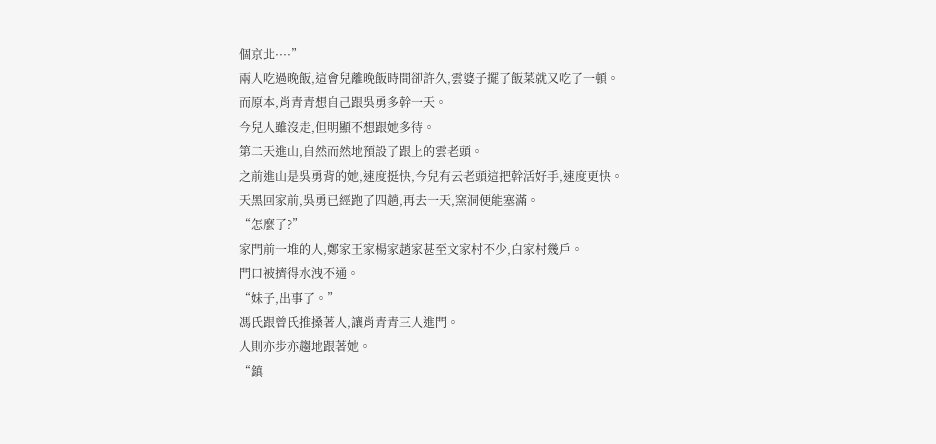個京北····”
兩人吃過晚飯,這會兒離晚飯時間卻許久,雲婆子擺了飯菜就又吃了一頓。
而原本,肖青青想自己跟吳勇多幹一天。
今兒人雖沒走,但明顯不想跟她多待。
第二天進山,自然而然地預設了跟上的雲老頭。
之前進山是吳勇背的她,速度挺快,今兒有云老頭這把幹活好手,速度更快。
天黑回家前,吳勇已經跑了四趟,再去一天,窯洞便能塞滿。
“怎麼了?”
家門前一堆的人,鄭家王家楊家趙家甚至文家村不少,白家村幾戶。
門口被擠得水洩不通。
“妹子,出事了。”
馮氏跟曾氏推搡著人,讓肖青青三人進門。
人則亦步亦趨地跟著她。
“鎮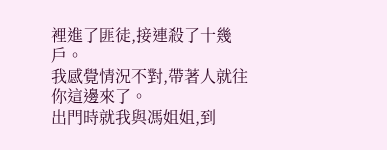裡進了匪徒,接連殺了十幾戶。
我感覺情況不對,帶著人就往你這邊來了。
出門時就我與馮姐姐,到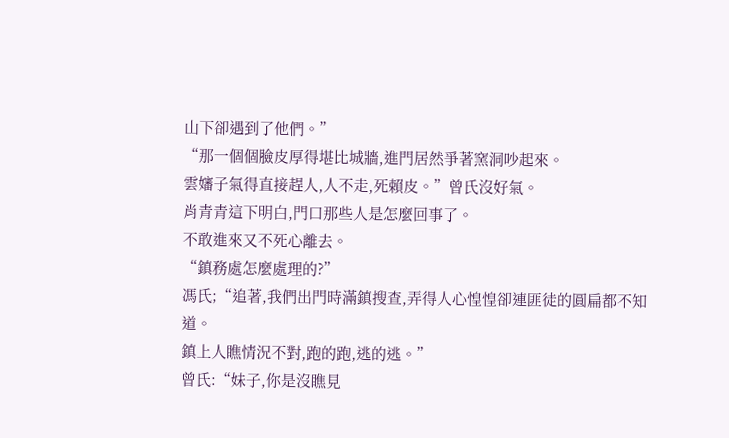山下卻遇到了他們。”
“那一個個臉皮厚得堪比城牆,進門居然爭著窯洞吵起來。
雲嬸子氣得直接趕人,人不走,死賴皮。”曾氏沒好氣。
肖青青這下明白,門口那些人是怎麼回事了。
不敢進來又不死心離去。
“鎮務處怎麼處理的?”
馮氏;“追著,我們出門時滿鎮搜查,弄得人心惶惶卻連匪徒的圓扁都不知道。
鎮上人瞧情況不對,跑的跑,逃的逃。”
曾氏:“妹子,你是沒瞧見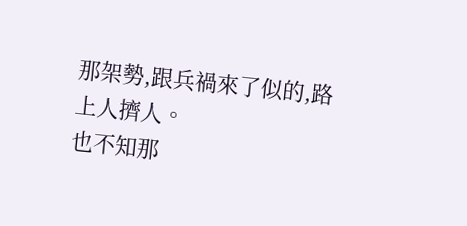那架勢,跟兵禍來了似的,路上人擠人。
也不知那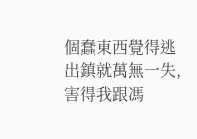個蠢東西覺得逃出鎮就萬無一失,害得我跟馮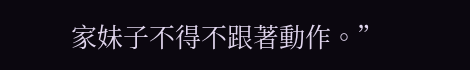家妹子不得不跟著動作。”